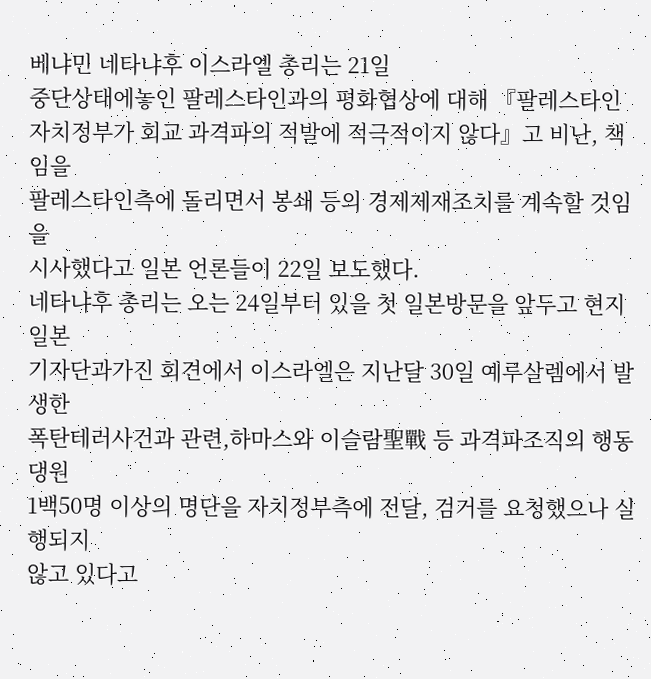베냐민 네타냐후 이스라엘 총리는 21일
중단상태에놓인 팔레스타인과의 평화협상에 대해 『팔레스타인
자치정부가 회교 과격파의 적발에 적극적이지 않다』고 비난, 책임을
팔레스타인측에 돌리면서 봉쇄 등의 경제제재조치를 계속할 것임을
시사했다고 일본 언론들이 22일 보도했다.
네타냐후 총리는 오는 24일부터 있을 첫 일본방문을 앞두고 현지 일본
기자단과가진 회견에서 이스라엘은 지난달 30일 예루살렘에서 발생한
폭탄테러사건과 관련,하마스와 이슬람聖戰 등 과격파조직의 행동댕원
1백50명 이상의 명단을 자치정부측에 전달, 검거를 요청했으나 실행되지
않고 있다고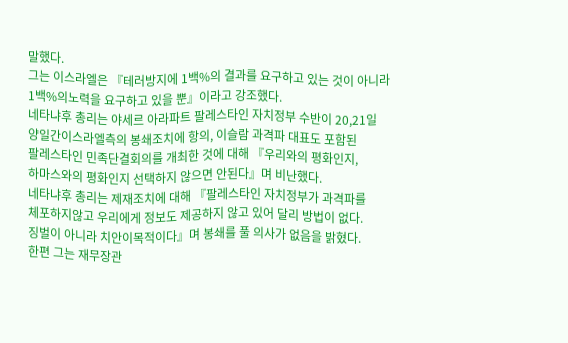말했다.
그는 이스라엘은 『테러방지에 1백%의 결과를 요구하고 있는 것이 아니라
1백%의노력을 요구하고 있을 뿐』이라고 강조했다.
네타냐후 총리는 야세르 아라파트 팔레스타인 자치정부 수반이 20,21일
양일간이스라엘측의 봉쇄조치에 항의, 이슬람 과격파 대표도 포함된
팔레스타인 민족단결회의를 개최한 것에 대해 『우리와의 평화인지,
하마스와의 평화인지 선택하지 않으면 안된다』며 비난했다.
네타냐후 총리는 제재조치에 대해 『팔레스타인 자치정부가 과격파를
체포하지않고 우리에게 정보도 제공하지 않고 있어 달리 방법이 없다.
징벌이 아니라 치안이목적이다』며 봉쇄를 풀 의사가 없음을 밝혔다.
한편 그는 재무장관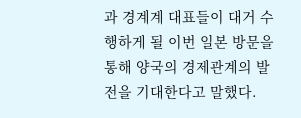과 경계계 대표들이 대거 수행하게 될 이번 일본 방문을
통해 양국의 경제관계의 발전을 기대한다고 말했다.